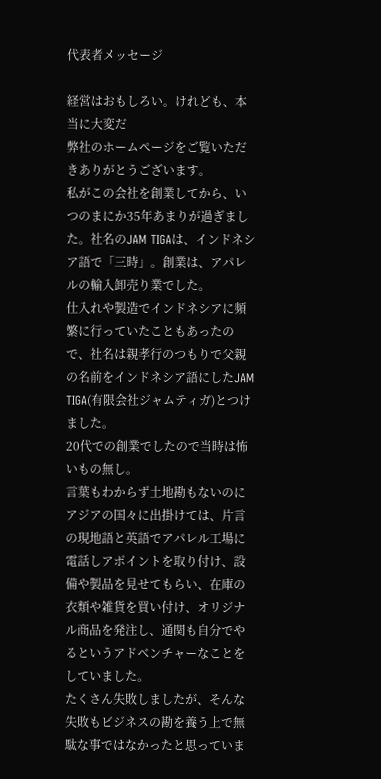代表者メッセージ

経営はおもしろい。けれども、本当に大変だ
弊社のホームページをご覧いただきありがとうございます。
私がこの会社を創業してから、いつのまにか35年あまりが過ぎました。社名のJAM TIGAは、インドネシア語で「三時」。創業は、アパレルの輸入卸売り業でした。
仕入れや製造でインドネシアに頻繁に行っていたこともあったので、社名は親孝行のつもりで父親の名前をインドネシア語にしたJAM TIGA(有限会社ジャムティガ)とつけました。
20代での創業でしたので当時は怖いもの無し。
言葉もわからず土地勘もないのにアジアの国々に出掛けては、片言の現地語と英語でアパレル工場に電話しアポイントを取り付け、設備や製品を見せてもらい、在庫の衣類や雑貨を買い付け、オリジナル商品を発注し、通関も自分でやるというアドベンチャーなことをしていました。
たくさん失敗しましたが、そんな失敗もビジネスの勘を養う上で無駄な事ではなかったと思っていま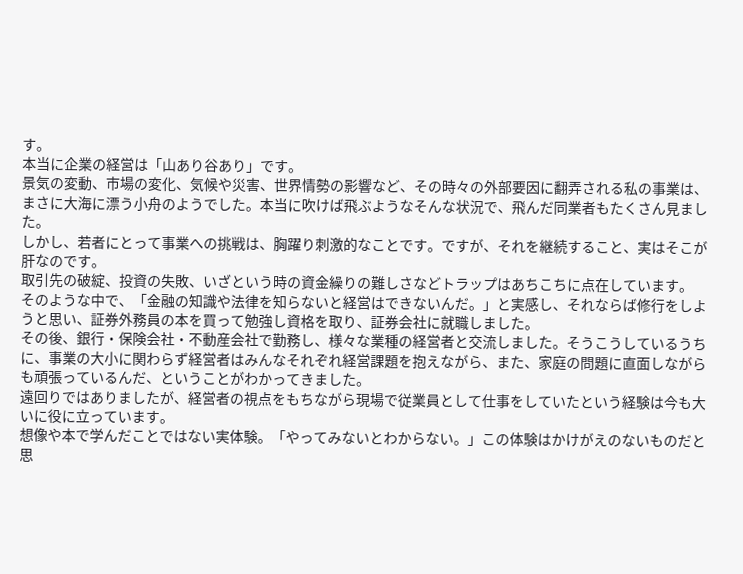す。
本当に企業の経営は「山あり谷あり」です。
景気の変動、市場の変化、気候や災害、世界情勢の影響など、その時々の外部要因に翻弄される私の事業は、まさに大海に漂う小舟のようでした。本当に吹けば飛ぶようなそんな状況で、飛んだ同業者もたくさん見ました。
しかし、若者にとって事業への挑戦は、胸躍り刺激的なことです。ですが、それを継続すること、実はそこが肝なのです。
取引先の破綻、投資の失敗、いざという時の資金繰りの難しさなどトラップはあちこちに点在しています。
そのような中で、「金融の知識や法律を知らないと経営はできないんだ。」と実感し、それならば修行をしようと思い、証券外務員の本を買って勉強し資格を取り、証券会社に就職しました。
その後、銀行・保険会社・不動産会社で勤務し、様々な業種の経営者と交流しました。そうこうしているうちに、事業の大小に関わらず経営者はみんなそれぞれ経営課題を抱えながら、また、家庭の問題に直面しながらも頑張っているんだ、ということがわかってきました。
遠回りではありましたが、経営者の視点をもちながら現場で従業員として仕事をしていたという経験は今も大いに役に立っています。
想像や本で学んだことではない実体験。「やってみないとわからない。」この体験はかけがえのないものだと思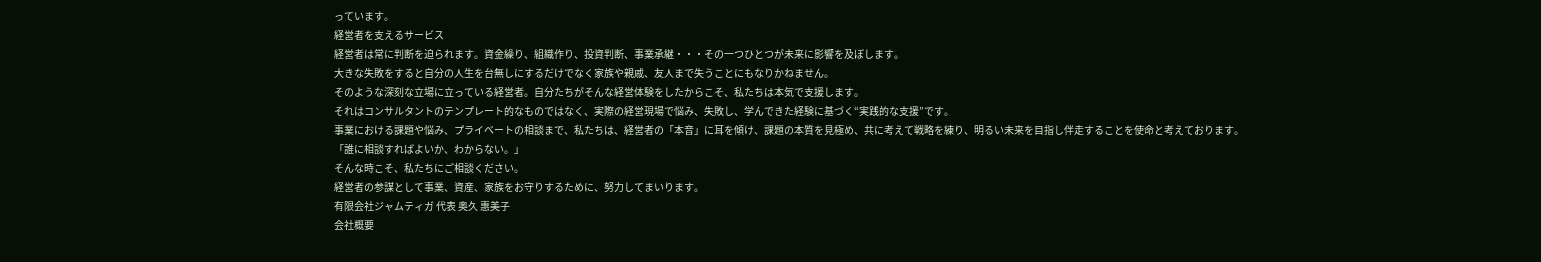っています。
経営者を支えるサービス
経営者は常に判断を迫られます。資金繰り、組織作り、投資判断、事業承継・・・その一つひとつが未来に影響を及ぼします。
大きな失敗をすると自分の人生を台無しにするだけでなく家族や親戚、友人まで失うことにもなりかねません。
そのような深刻な立場に立っている経営者。自分たちがそんな経営体験をしたからこそ、私たちは本気で支援します。
それはコンサルタントのテンプレート的なものではなく、実際の経営現場で悩み、失敗し、学んできた経験に基づく“実践的な支援”です。
事業における課題や悩み、プライベートの相談まで、私たちは、経営者の「本音」に耳を傾け、課題の本質を見極め、共に考えて戦略を練り、明るい未来を目指し伴走することを使命と考えております。
「誰に相談すればよいか、わからない。」
そんな時こそ、私たちにご相談ください。
経営者の参謀として事業、資産、家族をお守りするために、努力してまいります。
有限会社ジャムティガ 代表 奥久 惠美子
会社概要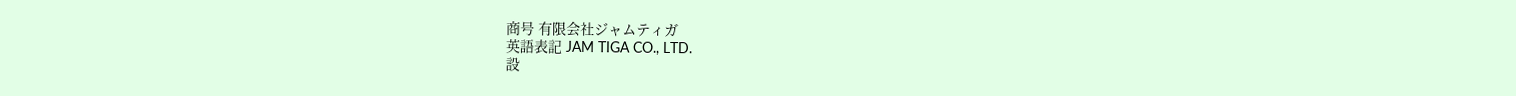商号 有限会社ジャムティガ
英語表記 JAM TIGA CO., LTD.
設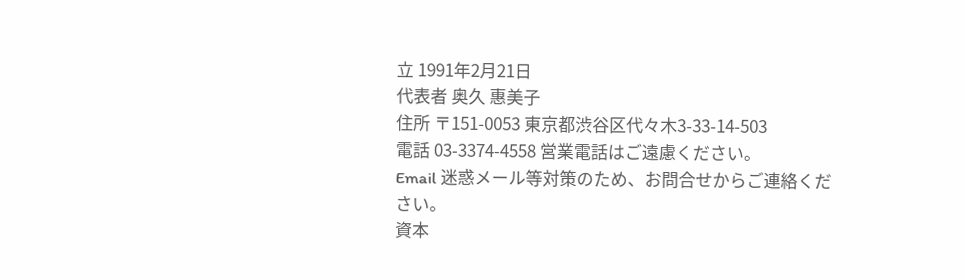立 1991年2月21日
代表者 奥久 惠美子
住所 〒151-0053 東京都渋谷区代々木3-33-14-503
電話 03-3374-4558 営業電話はご遠慮ください。
Email 迷惑メール等対策のため、お問合せからご連絡ください。
資本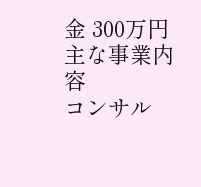金 300万円
主な事業内容
コンサル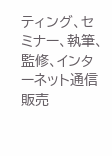ティング、セミナー、執筆、監修、インターネット通信販売